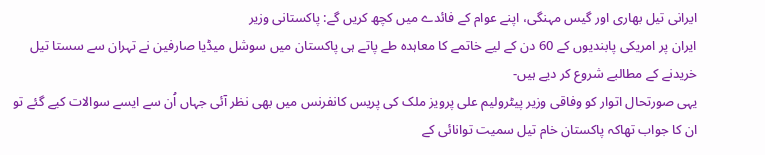ایرانی تیل بھاری اور گیس مہنگی، اپنے عوام کے فائدے میں کچھ کریں گے: پاکستانی وزیر
ایران پر امریکی پابندیوں کے 60 دن کے لیے خاتمے کا معاہدہ طے پاتے ہی پاکستان میں سوشل میڈیا صارفین نے تہران سے سستا تیل خریدنے کے مطالبے شروع کر دیے ہیں-
یہی صورتحال اتوار کو وفاقی وزیر پیٹرولیم علی پرویز ملک کی پریس کانفرنس میں بھی نظر آئی جہاں اُن سے ایسے سوالات کیے گئے تو ان کا جواب تھاکہ پاکستان خام تیل سمیت توانائی کے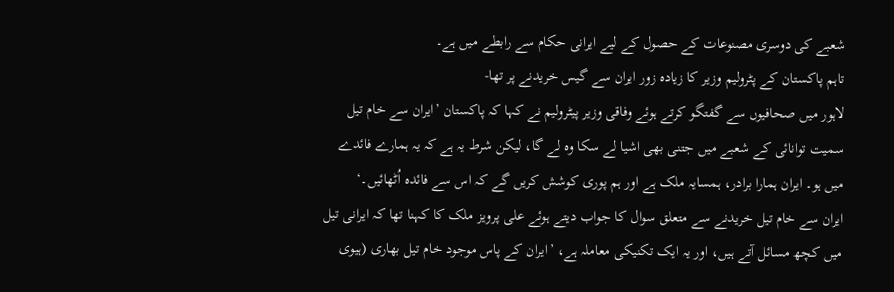شعبے کی دوسری مصنوعات کے حصول کے لیے ایرانی حکام سے رابطے میں ہے۔
تاہم پاکستان کے پٹرولیم وزیر کا زیادہ زور ایران سے گیس خریدنے پر تھا-
لاہور میں صحافیوں سے گفتگو کرتے ہوئے وفاقی وزیر پیٹرولیم نے کہا کہ پاکستان ’ایران سے خام تیل سمیت توانائی کے شعبے میں جتنی بھی اشیا لے سکا وہ لے گا، لیکن شرط یہ ہے کہ یہ ہمارے فائدے میں ہو۔ ایران ہمارا برادر، ہمسایہ ملک ہے اور ہم پوری کوشش کریں گے کہ اس سے فائدہ اُٹھائیں۔‘
ایران سے خام تیل خریدنے سے متعلق سوال کا جواب دیتے ہوئے علی پرویز ملک کا کہنا تھا کہ ایرانی تیل میں کچھ مسائل آتے ہیں، اور یہ ایک تکنیکی معاملہ ہے، ’ایران کے پاس موجود خام تیل بھاری (ہیوی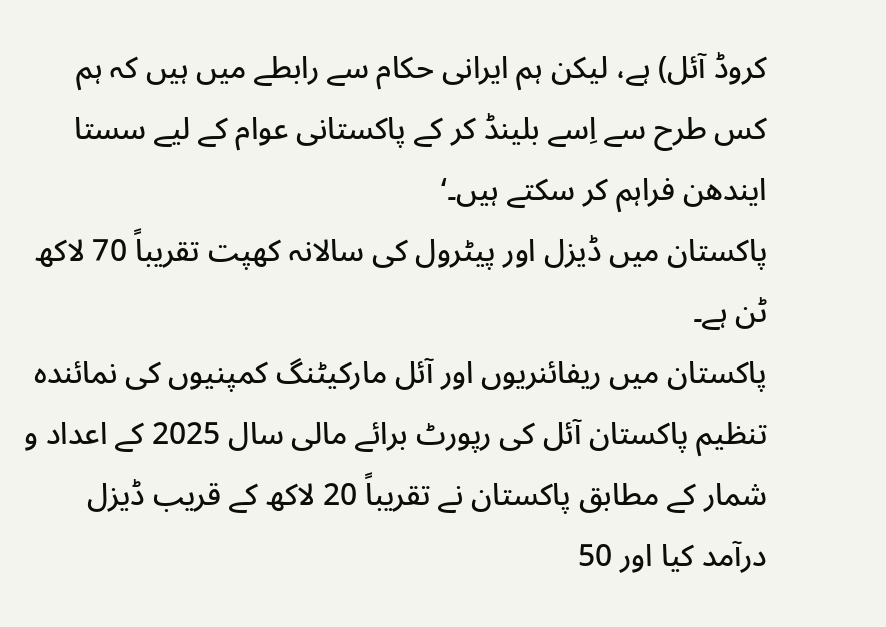کروڈ آئل) ہے، لیکن ہم ایرانی حکام سے رابطے میں ہیں کہ ہم کس طرح سے اِسے بلینڈ کر کے پاکستانی عوام کے لیے سستا ایندھن فراہم کر سکتے ہیں۔‘
پاکستان میں ڈیزل اور پیٹرول کی سالانہ کھپت تقریباً 70 لاکھ ٹن ہے۔
پاکستان میں ریفائنریوں اور آئل مارکیٹنگ کمپنیوں کی نمائندہ تنظیم پاکستان آئل کی رپورٹ برائے مالی سال 2025 کے اعداد و شمار کے مطابق پاکستان نے تقریباً 20 لاکھ کے قریب ڈیزل درآمد کیا اور 50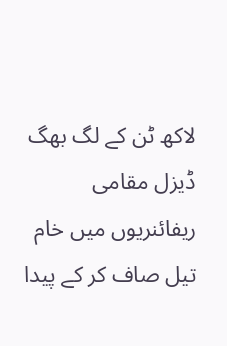لاکھ ٹن کے لگ بھگ ڈیزل مقامی ریفائنریوں میں خام تیل صاف کر کے پیدا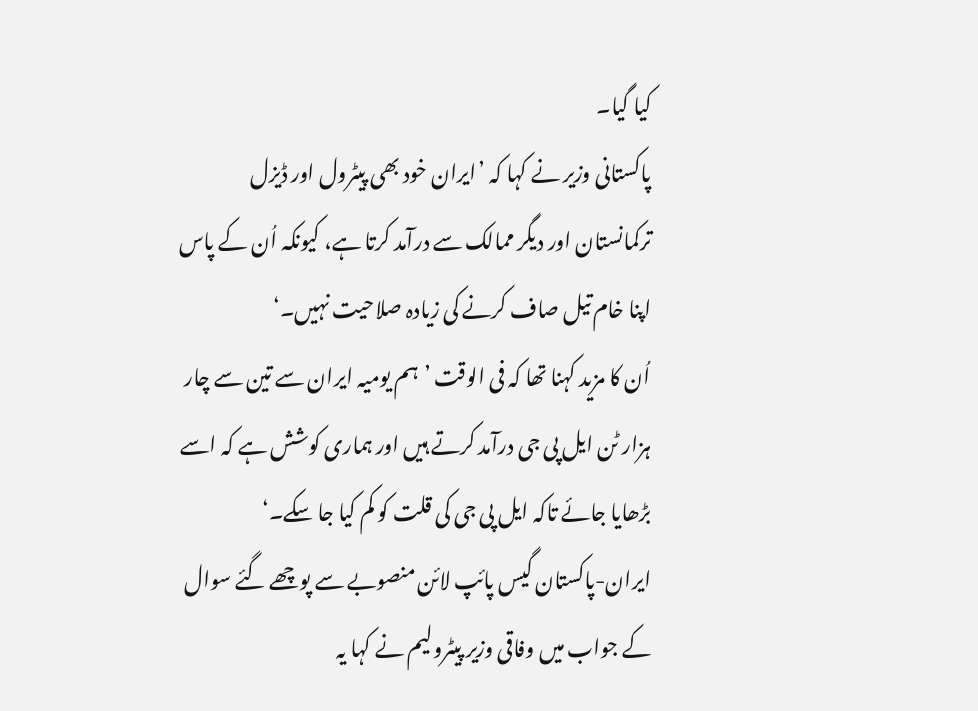کیا گیا۔
پاکستانی وزیر نے کہا کہ ’ایران خود بھی پیٹرول اور ڈیزل ترکمانستان اور دیگر ممالک سے درآمد کرتا ہے، کیونکہ اُن کے پاس اپنا خام تیل صاف کرنے کی زیادہ صلاحیت نہیں۔‘
اُن کا مزید کہنا تھا کہ فی الوقت ’ہم یومیہ ایران سے تین سے چار ہزار ٹن ایل پی جی درآمد کرتے ہیں اور ہماری کوشش ہے کہ اسے بڑھایا جائے تاکہ ایل پی جی کی قلت کو کم کیا جا سکے۔‘
ایران-پاکستان گیس پائپ لائن منصوبے سے پوچھے گئے سوال کے جواب میں وفاقی وزیر پیٹرولیم نے کہا یہ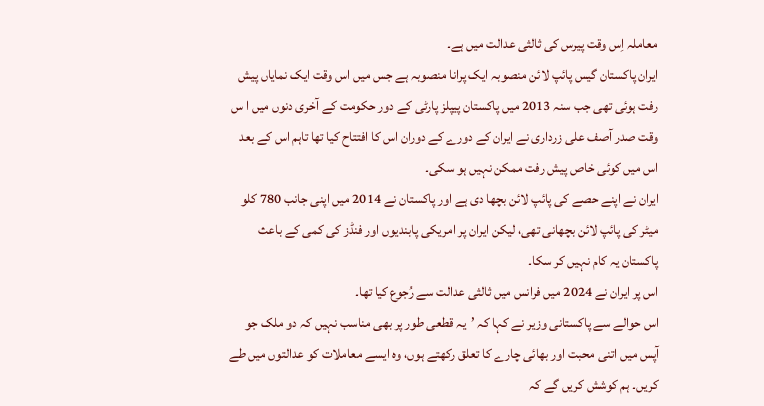معاملہ اِس وقت پیرس کی ثالثی عدالت میں ہے۔
ایران پاکستان گیس پائپ لائن منصوبہ ایک پرانا منصوبہ ہے جس میں اس وقت ایک نمایاں پیش رفت ہوئی تھی جب سنہ 2013 میں پاکستان پیپلز پارٹی کے دور حکومت کے آخری دنوں میں ا س وقت صدر آصف علی زرداری نے ایران کے دورے کے دوران اس کا افتتاح کیا تھا تاہم اس کے بعد اس میں کوئی خاص پیش رفت ممکن نہیں ہو سکی۔
ایران نے اپنے حصے کی پائپ لائن بچھا دی ہے اور پاکستان نے 2014 میں اپنی جانب 780 کلو میٹر کی پائپ لائن بچھانی تھی، لیکن ایران پر امریکی پابندیوں اور فنڈز کی کمی کے باعث پاکستان یہ کام نہیں کر سکا۔
اس پر ایران نے 2024 میں فرانس میں ثالثی عدالت سے رُجوع کیا تھا۔
اس حوالے سے پاکستانی وزیر نے کہا کہ ’یہ قطعی طور پر بھی مناسب نہیں کہ دو ملک جو آپس میں اتنی محبت اور بھائی چارے کا تعلق رکھتے ہوں، وہ ایسے معاملات کو عدالتوں میں طے کریں۔ ہم کوشش کریں گے کہ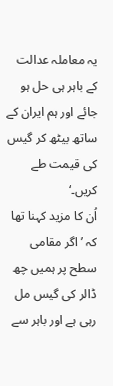یہ معاملہ عدالت کے باہر ہی حل ہو جائے اور ہم ایران کے ساتھ بیٹھ کر گیس کی قیمت طے کریں۔‘
اُن کا مزید کہنا تھا کہ ’اگر مقامی سطح پر ہمیں چھ ڈالر کی گیس مل رہی ہے اور باہر سے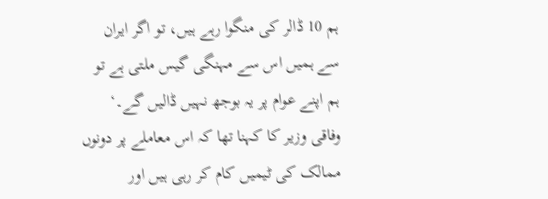ہم 10 ڈالر کی منگوا رہے ہیں، تو اگر ایران سے ہمیں اس سے مہنگی گیس ملتی ہے تو ہم اپنے عوام پر یہ بوجھ نہیں ڈالیں گے۔‘
وفاقی وزیر کا کہنا تھا کہ اس معاملے پر دونوں ممالک کی ٹیمیں کام کر رہی ہیں اور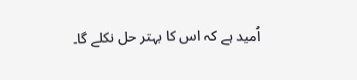اُمید ہے کہ اس کا بہتر حل نکلے گا۔